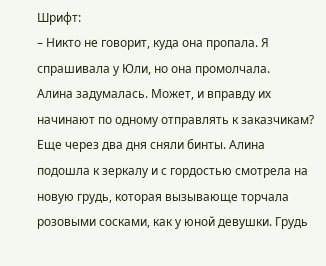Шрифт:
– Никто не говорит, куда она пропала. Я спрашивала у Юли, но она промолчала.
Алина задумалась. Может, и вправду их начинают по одному отправлять к заказчикам?
Еще через два дня сняли бинты. Алина подошла к зеркалу и с гордостью смотрела на новую грудь, которая вызывающе торчала розовыми сосками, как у юной девушки. Грудь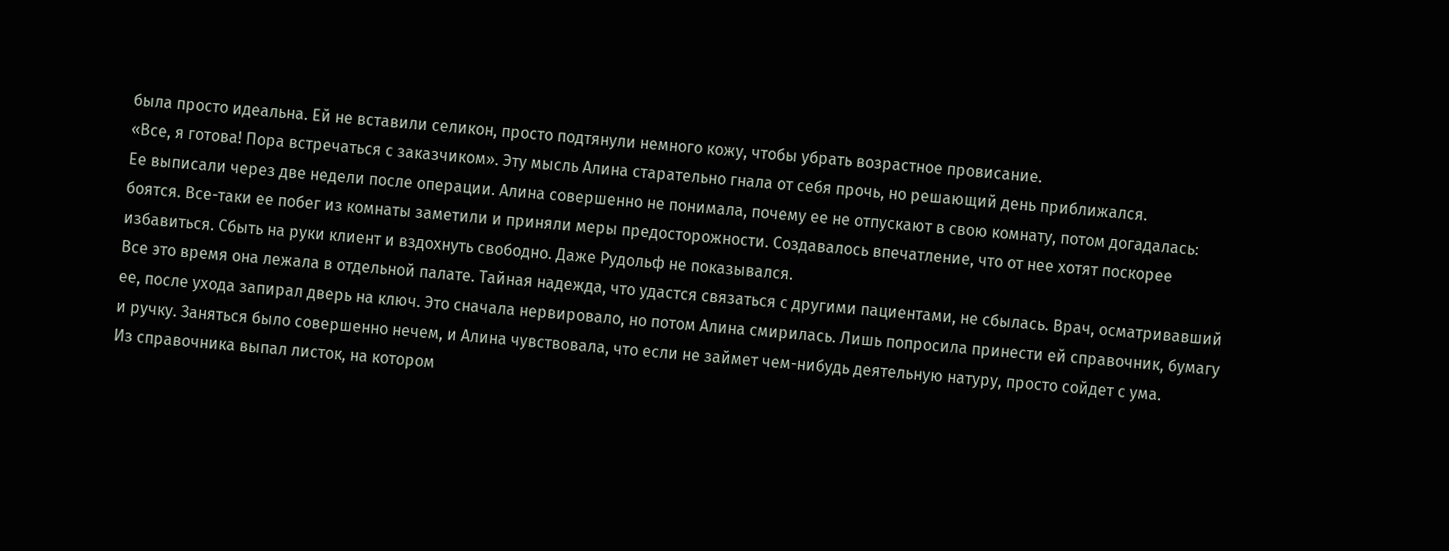была просто идеальна. Ей не вставили селикон, просто подтянули немного кожу, чтобы убрать возрастное провисание.
«Все, я готова! Пора встречаться с заказчиком». Эту мысль Алина старательно гнала от себя прочь, но решающий день приближался.
Ее выписали через две недели после операции. Алина совершенно не понимала, почему ее не отпускают в свою комнату, потом догадалась: боятся. Все-таки ее побег из комнаты заметили и приняли меры предосторожности. Создавалось впечатление, что от нее хотят поскорее избавиться. Сбыть на руки клиент и вздохнуть свободно. Даже Рудольф не показывался.
Все это время она лежала в отдельной палате. Тайная надежда, что удастся связаться с другими пациентами, не сбылась. Врач, осматривавший ее, после ухода запирал дверь на ключ. Это сначала нервировало, но потом Алина смирилась. Лишь попросила принести ей справочник, бумагу и ручку. Заняться было совершенно нечем, и Алина чувствовала, что если не займет чем-нибудь деятельную натуру, просто сойдет с ума.
Из справочника выпал листок, на котором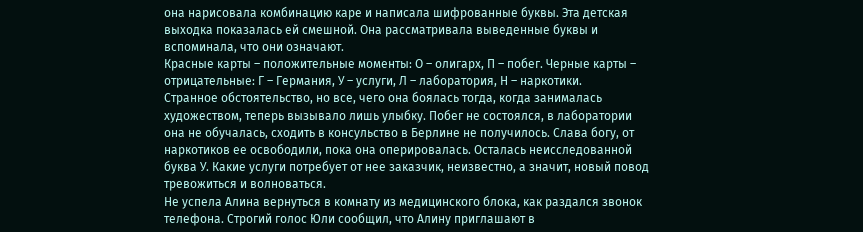она нарисовала комбинацию каре и написала шифрованные буквы. Эта детская выходка показалась ей смешной. Она рассматривала выведенные буквы и вспоминала, что они означают.
Красные карты – положительные моменты: О – олигарх, П – побег. Черные карты – отрицательные: Г – Германия, У – услуги, Л – лаборатория, Н – наркотики.
Странное обстоятельство, но все, чего она боялась тогда, когда занималась художеством, теперь вызывало лишь улыбку. Побег не состоялся, в лаборатории она не обучалась, сходить в консульство в Берлине не получилось. Слава богу, от наркотиков ее освободили, пока она оперировалась. Осталась неисследованной буква У. Какие услуги потребует от нее заказчик, неизвестно, а значит, новый повод тревожиться и волноваться.
Не успела Алина вернуться в комнату из медицинского блока, как раздался звонок телефона. Строгий голос Юли сообщил, что Алину приглашают в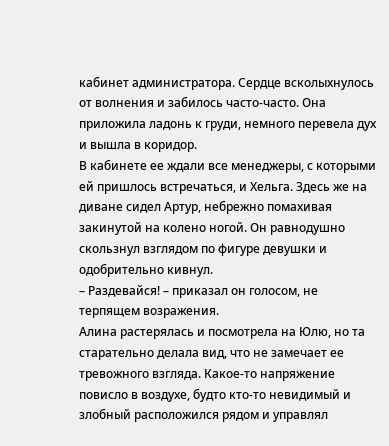кабинет администратора. Сердце всколыхнулось от волнения и забилось часто-часто. Она приложила ладонь к груди, немного перевела дух и вышла в коридор.
В кабинете ее ждали все менеджеры, с которыми ей пришлось встречаться, и Хельга. Здесь же на диване сидел Артур, небрежно помахивая закинутой на колено ногой. Он равнодушно скользнул взглядом по фигуре девушки и одобрительно кивнул.
– Раздевайся! – приказал он голосом, не терпящем возражения.
Алина растерялась и посмотрела на Юлю, но та старательно делала вид, что не замечает ее тревожного взгляда. Какое-то напряжение повисло в воздухе, будто кто-то невидимый и злобный расположился рядом и управлял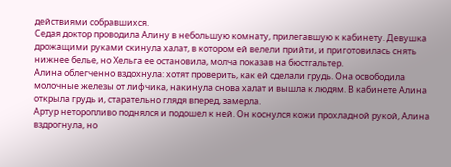действиями собравшихся.
Седая доктор проводила Алину в небольшую комнату, прилегавшую к кабинету. Девушка дрожащими руками скинула халат, в котором ей велели прийти, и приготовилась снять нижнее белье, но Хельга ее остановила, молча показав на бюстгальтер.
Алина облегченно вздохнула: хотят проверить, как ей сделали грудь. Она освободила молочные железы от лифчика, накинула снова халат и вышла к людям. В кабинете Алина открыла грудь и, старательно глядя вперед, замерла.
Артур неторопливо поднялся и подошел к ней. Он коснулся кожи прохладной рукой, Алина вздрогнула, но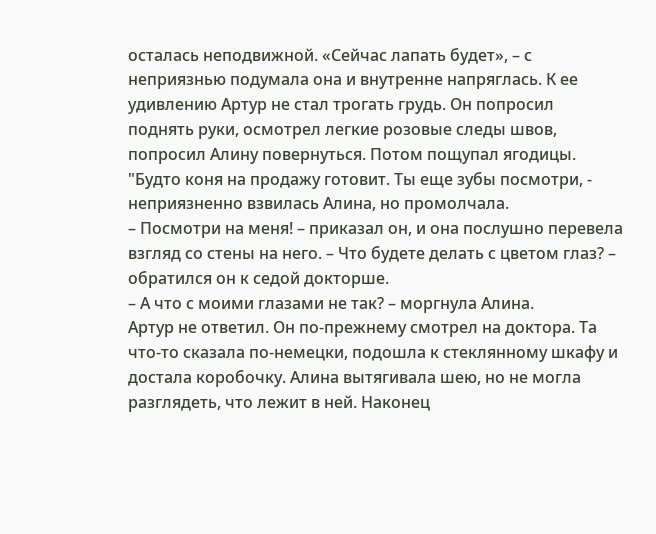осталась неподвижной. «Сейчас лапать будет», – с неприязнью подумала она и внутренне напряглась. К ее удивлению Артур не стал трогать грудь. Он попросил поднять руки, осмотрел легкие розовые следы швов, попросил Алину повернуться. Потом пощупал ягодицы. "Будто коня на продажу готовит. Ты еще зубы посмотри, - неприязненно взвилась Алина, но промолчала.
– Посмотри на меня! – приказал он, и она послушно перевела взгляд со стены на него. – Что будете делать с цветом глаз? – обратился он к седой докторше.
– А что с моими глазами не так? – моргнула Алина.
Артур не ответил. Он по-прежнему смотрел на доктора. Та что-то сказала по-немецки, подошла к стеклянному шкафу и достала коробочку. Алина вытягивала шею, но не могла разглядеть, что лежит в ней. Наконец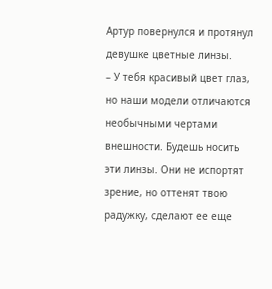Артур повернулся и протянул девушке цветные линзы.
– У тебя красивый цвет глаз, но наши модели отличаются необычными чертами внешности. Будешь носить эти линзы. Они не испортят зрение, но оттенят твою радужку, сделают ее еще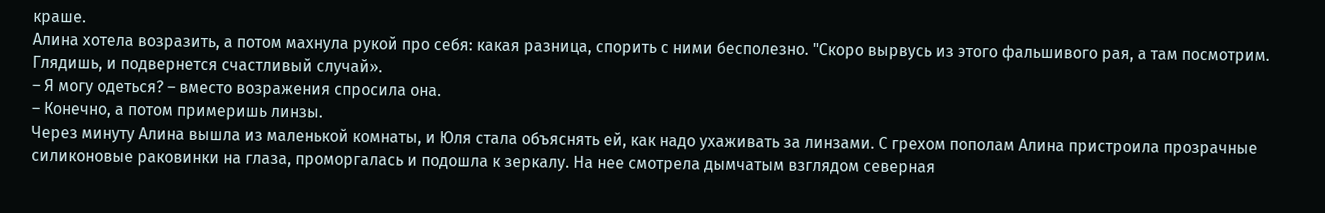краше.
Алина хотела возразить, а потом махнула рукой про себя: какая разница, спорить с ними бесполезно. "Скоро вырвусь из этого фальшивого рая, а там посмотрим. Глядишь, и подвернется счастливый случай».
– Я могу одеться? – вместо возражения спросила она.
– Конечно, а потом примеришь линзы.
Через минуту Алина вышла из маленькой комнаты, и Юля стала объяснять ей, как надо ухаживать за линзами. С грехом пополам Алина пристроила прозрачные силиконовые раковинки на глаза, проморгалась и подошла к зеркалу. На нее смотрела дымчатым взглядом северная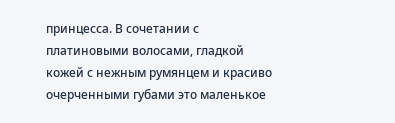принцесса. В сочетании с платиновыми волосами, гладкой кожей с нежным румянцем и красиво очерченными губами это маленькое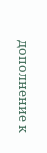дополнение к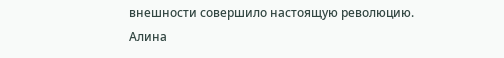внешности совершило настоящую революцию. Алина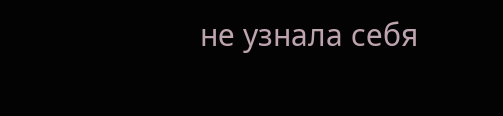не узнала себя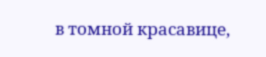в томной красавице,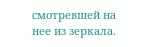смотревшей на нее из зеркала.